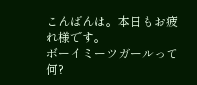こんばんは。本日もお疲れ様です。
ボーイミーツガールって何?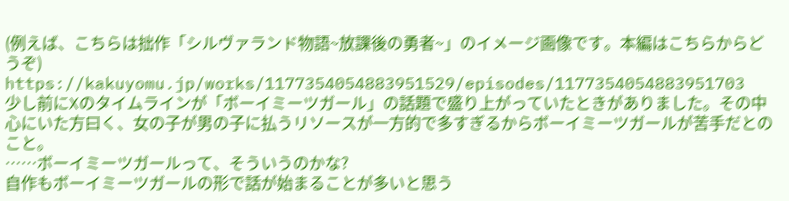(例えば、こちらは拙作「シルヴァランド物語~放課後の勇者~」のイメージ画像です。本編はこちらからどうぞ)
https://kakuyomu.jp/works/1177354054883951529/episodes/1177354054883951703
少し前にXのタイムラインが「ボーイミーツガール」の話題で盛り上がっていたときがありました。その中心にいた方曰く、女の子が男の子に払うリソースが一方的で多すぎるからボーイミーツガールが苦手だとのこと。
……ボーイミーツガールって、そういうのかな?
自作もボーイミーツガールの形で話が始まることが多いと思う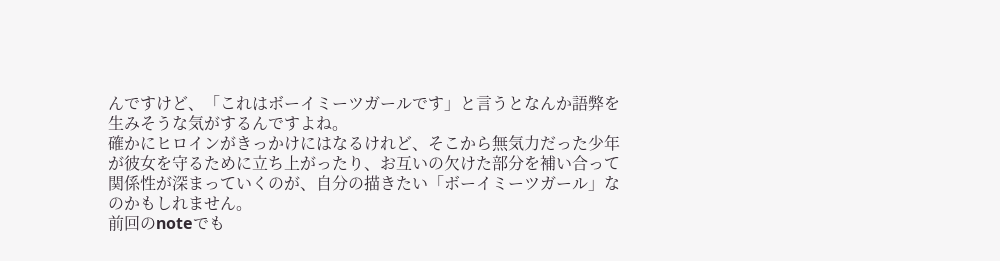んですけど、「これはボーイミーツガールです」と言うとなんか語弊を生みそうな気がするんですよね。
確かにヒロインがきっかけにはなるけれど、そこから無気力だった少年が彼女を守るために立ち上がったり、お互いの欠けた部分を補い合って関係性が深まっていくのが、自分の描きたい「ボーイミーツガール」なのかもしれません。
前回のnoteでも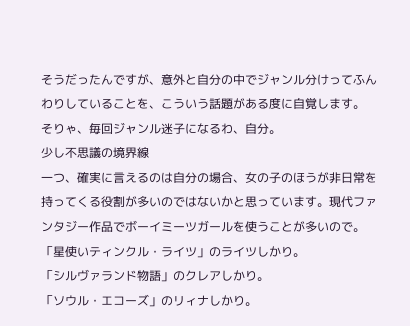そうだったんですが、意外と自分の中でジャンル分けってふんわりしていることを、こういう話題がある度に自覚します。
そりゃ、毎回ジャンル迷子になるわ、自分。
少し不思議の境界線
一つ、確実に言えるのは自分の場合、女の子のほうが非日常を持ってくる役割が多いのではないかと思っています。現代ファンタジー作品でボーイミーツガールを使うことが多いので。
「星使いティンクル・ライツ」のライツしかり。
「シルヴァランド物語」のクレアしかり。
「ソウル・エコーズ」のリィナしかり。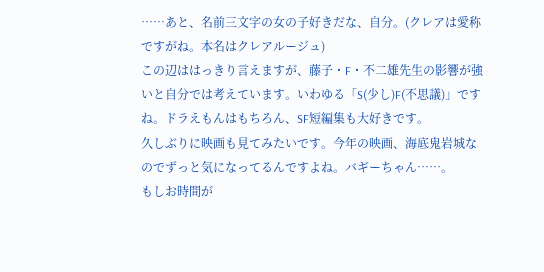……あと、名前三文字の女の子好きだな、自分。(クレアは愛称ですがね。本名はクレアルージュ)
この辺ははっきり言えますが、藤子・F・不二雄先生の影響が強いと自分では考えています。いわゆる「S(少し)F(不思議)」ですね。ドラえもんはもちろん、SF短編集も大好きです。
久しぶりに映画も見てみたいです。今年の映画、海底鬼岩城なのでずっと気になってるんですよね。バギーちゃん……。
もしお時間が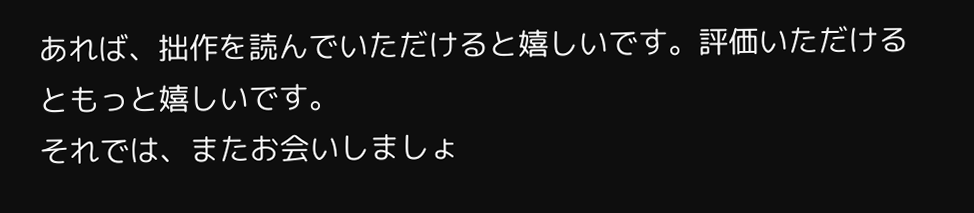あれば、拙作を読んでいただけると嬉しいです。評価いただけるともっと嬉しいです。
それでは、またお会いしましょ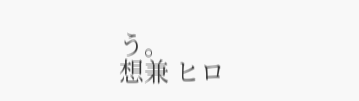う。
想兼 ヒロ